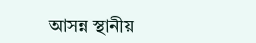আসন্ন স্থানীয়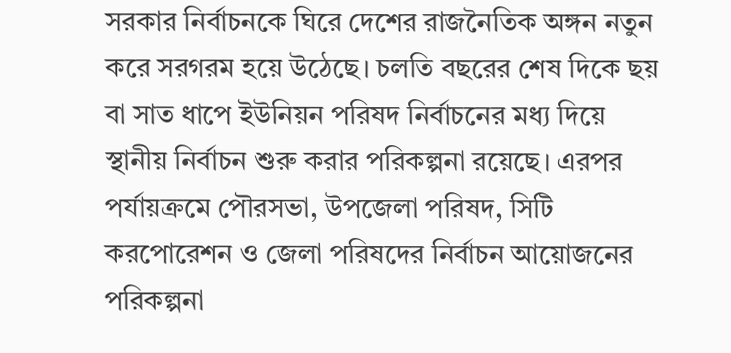সরকার নির্বাচনকে ঘিরে দেশের রাজনৈতিক অঙ্গন নতুন করে সরগরম হয়ে উঠেছে। চলতি বছরের শেষ দিকে ছয় বা সাত ধাপে ইউনিয়ন পরিষদ নির্বাচনের মধ্য দিয়ে স্থানীয় নির্বাচন শুরু করার পরিকল্পনা রয়েছে। এরপর পর্যায়ক্রমে পৌরসভা, উপজেলা পরিষদ, সিটি করপোরেশন ও জেলা পরিষদের নির্বাচন আয়োজনের পরিকল্পনা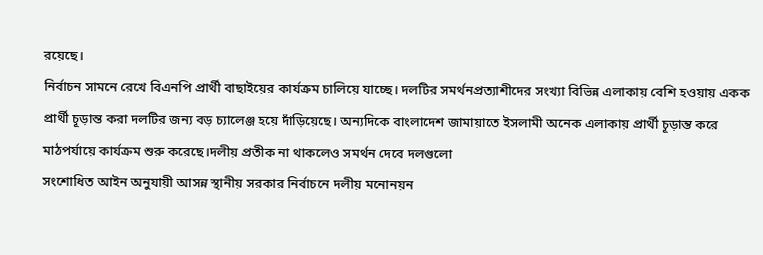রয়েছে।
নির্বাচন সামনে রেখে বিএনপি প্রার্থী বাছাইয়ের কার্যক্রম চালিয়ে যাচ্ছে। দলটির সমর্থনপ্রত্যাশীদের সংখ্যা বিভিন্ন এলাকায় বেশি হওয়ায় একক প্রার্থী চূড়ান্ত করা দলটির জন্য বড় চ্যালেঞ্জ হয়ে দাঁড়িয়েছে। অন্যদিকে বাংলাদেশ জামায়াতে ইসলামী অনেক এলাকায় প্রার্থী চূড়ান্ত করে মাঠপর্যায়ে কার্যক্রম শুরু করেছে।দলীয় প্রতীক না থাকলেও সমর্থন দেবে দলগুলো
সংশোধিত আইন অনুযায়ী আসন্ন স্থানীয় সরকার নির্বাচনে দলীয় মনোনয়ন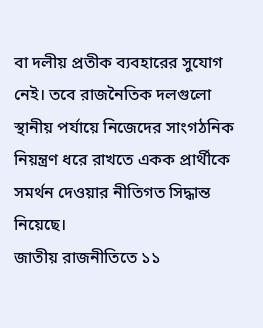বা দলীয় প্রতীক ব্যবহারের সুযোগ নেই। তবে রাজনৈতিক দলগুলো স্থানীয় পর্যায়ে নিজেদের সাংগঠনিক নিয়ন্ত্রণ ধরে রাখতে একক প্রার্থীকে সমর্থন দেওয়ার নীতিগত সিদ্ধান্ত নিয়েছে।
জাতীয় রাজনীতিতে ১১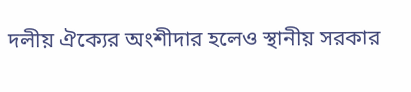দলীয় ঐক্যের অংশীদার হলেও স্থানীয় সরকার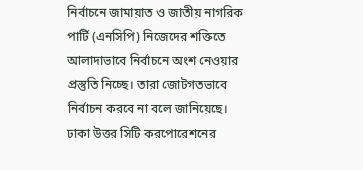নির্বাচনে জামায়াত ও জাতীয় নাগরিক পার্টি (এনসিপি) নিজেদের শক্তিতে আলাদাভাবে নির্বাচনে অংশ নেওয়ার প্রস্তুতি নিচ্ছে। তারা জোটগতভাবে নির্বাচন করবে না বলে জানিয়েছে।
ঢাকা উত্তর সিটি করপোরেশনের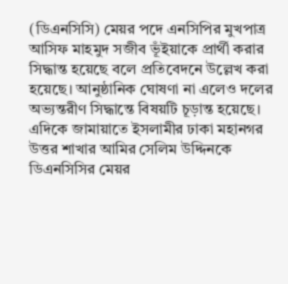(ডিএনসিসি) মেয়র পদে এনসিপির মুখপাত্র আসিফ মাহমুদ সজীব ভূঁইয়াকে প্রার্থী করার সিদ্ধান্ত হয়েছে বলে প্রতিবেদনে উল্লেখ করা হয়েছে। আনুষ্ঠানিক ঘোষণা না এলেও দলের অভ্যন্তরীণ সিদ্ধান্তে বিষয়টি চূড়ান্ত হয়েছে।
এদিকে জামায়াতে ইসলামীর ঢাকা মহানগর উত্তর শাখার আমির সেলিম উদ্দিনকে ডিএনসিসির মেয়র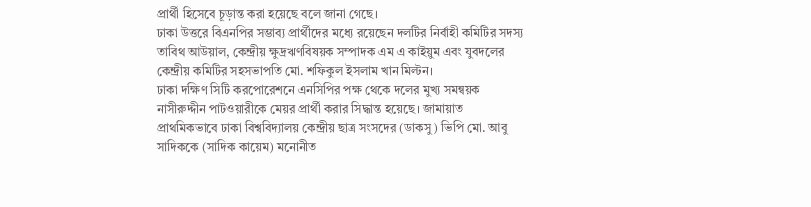প্রার্থী হিসেবে চূড়ান্ত করা হয়েছে বলে জানা গেছে।
ঢাকা উত্তরে বিএনপির সম্ভাব্য প্রার্থীদের মধ্যে রয়েছেন দলটির নির্বাহী কমিটির সদস্য তাবিথ আউয়াল, কেন্দ্রীয় ক্ষুদ্রঋণবিষয়ক সম্পাদক এম এ কাইয়ুম এবং যুবদলের কেন্দ্রীয় কমিটির সহসভাপতি মো. শফিকুল ইসলাম খান মিল্টন।
ঢাকা দক্ষিণ সিটি করপোরেশনে এনসিপির পক্ষ থেকে দলের মুখ্য সমন্বয়ক নাসীরুদ্দীন পাটওয়ারীকে মেয়র প্রার্থী করার সিদ্ধান্ত হয়েছে। জামায়াত প্রাথমিকভাবে ঢাকা বিশ্ববিদ্যালয় কেন্দ্রীয় ছাত্র সংসদের (ডাকসু) ভিপি মো. আবু সাদিককে (সাদিক কায়েম) মনোনীত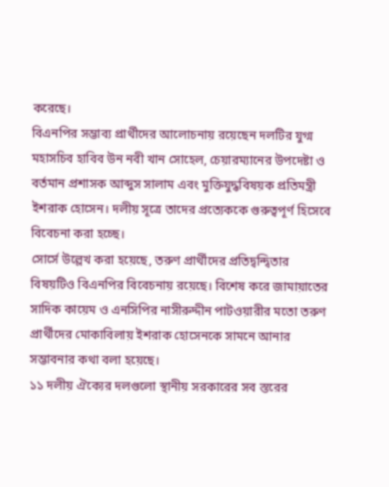করেছে।
বিএনপির সম্ভাব্য প্রার্থীদের আলোচনায় রয়েছেন দলটির যুগ্ম মহাসচিব হাবিব উন নবী খান সোহেল, চেয়ারম্যানের উপদেষ্টা ও বর্তমান প্রশাসক আব্দুস সালাম এবং মুক্তিযুদ্ধবিষয়ক প্রতিমন্ত্রী ইশরাক হোসেন। দলীয় সূত্রে তাদের প্রত্যেককে গুরুত্বপূর্ণ হিসেবে বিবেচনা করা হচ্ছে।
সোর্সে উল্লেখ করা হয়েছে, তরুণ প্রার্থীদের প্রতিদ্বন্দ্বিতার বিষয়টিও বিএনপির বিবেচনায় রয়েছে। বিশেষ করে জামায়াতের সাদিক কায়েম ও এনসিপির নাসীরুদ্দীন পাটওয়ারীর মতো তরুণ প্রার্থীদের মোকাবিলায় ইশরাক হোসেনকে সামনে আনার সম্ভাবনার কথা বলা হয়েছে।
১১ দলীয় ঐক্যের দলগুলো স্থানীয় সরকারের সব স্তরের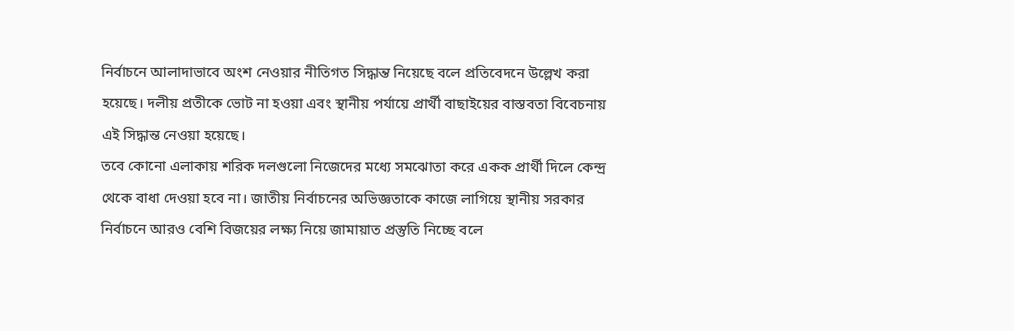নির্বাচনে আলাদাভাবে অংশ নেওয়ার নীতিগত সিদ্ধান্ত নিয়েছে বলে প্রতিবেদনে উল্লেখ করা হয়েছে। দলীয় প্রতীকে ভোট না হওয়া এবং স্থানীয় পর্যায়ে প্রার্থী বাছাইয়ের বাস্তবতা বিবেচনায় এই সিদ্ধান্ত নেওয়া হয়েছে।
তবে কোনো এলাকায় শরিক দলগুলো নিজেদের মধ্যে সমঝোতা করে একক প্রার্থী দিলে কেন্দ্র থেকে বাধা দেওয়া হবে না। জাতীয় নির্বাচনের অভিজ্ঞতাকে কাজে লাগিয়ে স্থানীয় সরকার নির্বাচনে আরও বেশি বিজয়ের লক্ষ্য নিয়ে জামায়াত প্রস্তুতি নিচ্ছে বলে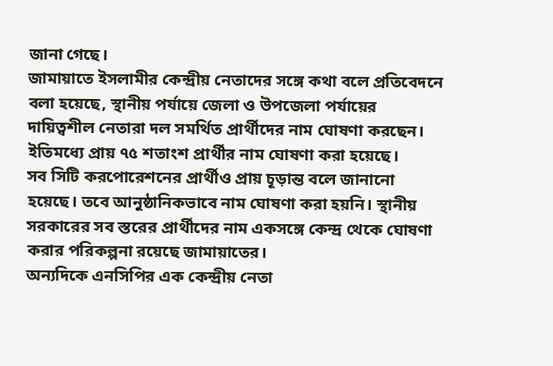জানা গেছে।
জামায়াতে ইসলামীর কেন্দ্রীয় নেতাদের সঙ্গে কথা বলে প্রতিবেদনে বলা হয়েছে, স্থানীয় পর্যায়ে জেলা ও উপজেলা পর্যায়ের দায়িত্বশীল নেতারা দল সমর্থিত প্রার্থীদের নাম ঘোষণা করছেন। ইতিমধ্যে প্রায় ৭৫ শতাংশ প্রার্থীর নাম ঘোষণা করা হয়েছে।
সব সিটি করপোরেশনের প্রার্থীও প্রায় চূড়ান্ত বলে জানানো হয়েছে। তবে আনুষ্ঠানিকভাবে নাম ঘোষণা করা হয়নি। স্থানীয় সরকারের সব স্তরের প্রার্থীদের নাম একসঙ্গে কেন্দ্র থেকে ঘোষণা করার পরিকল্পনা রয়েছে জামায়াতের।
অন্যদিকে এনসিপির এক কেন্দ্রীয় নেতা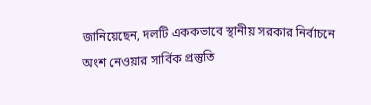জানিয়েছেন, দলটি এককভাবে স্থানীয় সরকার নির্বাচনে অংশ নেওয়ার সার্বিক প্রস্তুতি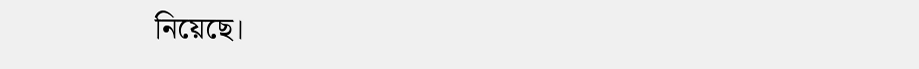নিয়েছে।